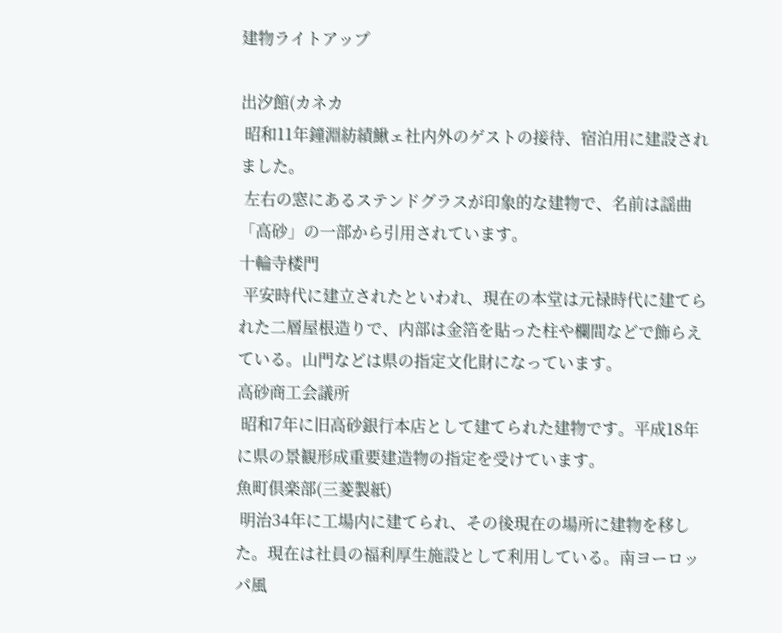建物ライトアップ

出汐館(カネカ
 昭和11年鐘淵紡績鰍ェ社内外のゲストの接待、宿泊用に建設されました。
 左右の窓にあるステンドグラスが印象的な建物で、名前は謡曲「高砂」の一部から引用されています。
十輪寺楼門
 平安時代に建立されたといわれ、現在の本堂は元禄時代に建てられた二層屋根造りで、内部は金箔を貼った柱や欄間などで飾らえている。山門などは県の指定文化財になっています。
高砂商工会議所
 昭和7年に旧高砂銀行本店として建てられた建物です。平成18年に県の景観形成重要建造物の指定を受けています。
魚町倶楽部(三菱製紙)
 明治34年に工場内に建てられ、その後現在の場所に建物を移した。現在は社員の福利厚生施設として利用している。南ヨーロッパ風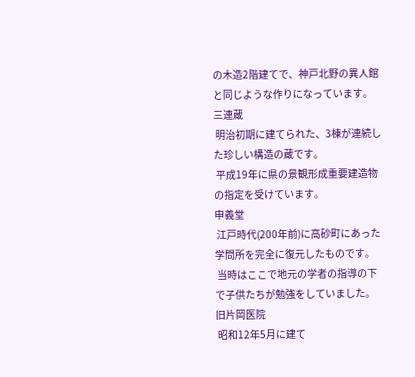の木造2階建てで、神戸北野の異人館と同じような作りになっています。
三連蔵
 明治初期に建てられた、3棟が連続した珍しい構造の蔵です。
 平成19年に県の景観形成重要建造物の指定を受けています。
申義堂
 江戸時代(200年前)に高砂町にあった学問所を完全に復元したものです。
 当時はここで地元の学者の指導の下で子供たちが勉強をしていました。
旧片岡医院
 昭和12年5月に建て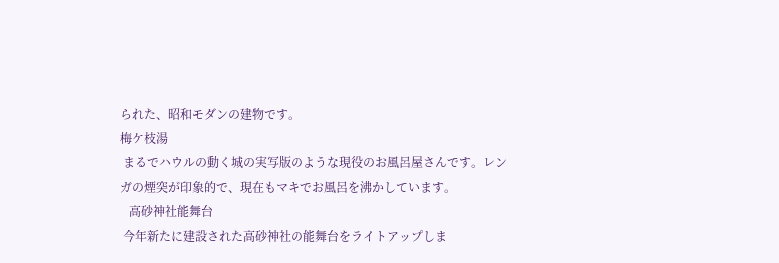られた、昭和モダンの建物です。
梅ケ枝湯
 まるでハウルの動く城の実写版のような現役のお風呂屋さんです。レンガの煙突が印象的で、現在もマキでお風呂を沸かしています。
   高砂神社能舞台
 今年新たに建設された高砂神社の能舞台をライトアップしま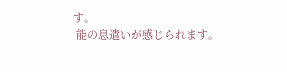す。
 能の息遣いが感じられます。